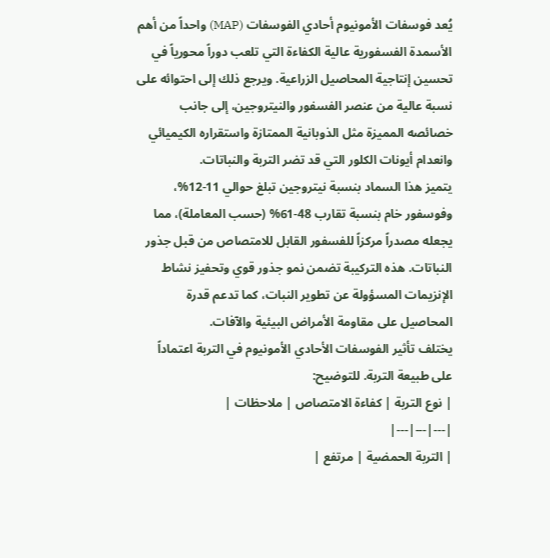يُعد فوسفات الأمونيوم أحادي الفوسفات (MAP) واحداً من أهم الأسمدة الفسفورية عالية الكفاءة التي تلعب دوراً محورياً في تحسين إنتاجية المحاصيل الزراعية. ويرجع ذلك إلى احتوائه على نسبة عالية من عنصر الفسفور والنيتروجين، إلى جانب خصائصه المميزة مثل الذوبانية الممتازة واستقراره الكيميائي وانعدام أيونات الكلور التي قد تضر التربة والنباتات.
يتميز هذا السماد بنسبة نيتروجين تبلغ حوالي 11-12%، وفوسفور خام بنسبة تقارب 48-61% (حسب المعاملة)، مما يجعله مصدراً مركزاً للفسفور القابل للامتصاص من قبل جذور النباتات. هذه التركيبة تضمن نمو جذور قوي وتحفيز نشاط الإنزيمات المسؤولة عن تطوير النبات، كما تدعم قدرة المحاصيل على مقاومة الأمراض البيئية والآفات.
يختلف تأثير الفوسفات الأحادي الأمونيوم في التربة اعتماداً على طبيعة التربة. للتوضيح:
| نوع التربة | كفاءة الامتصاص | ملاحظات |
|---|---|---|
| التربة الحمضية | مرتفع |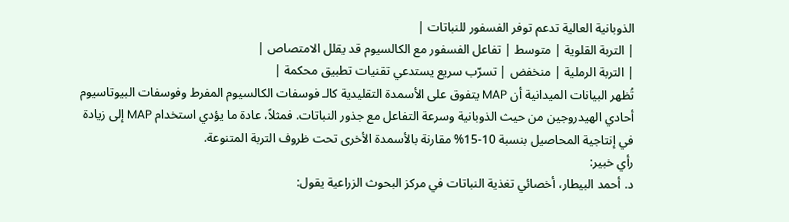الذوبانية العالية تدعم توفر الفسفور للنباتات |
| التربة القلوية | متوسط | تفاعل الفسفور مع الكالسيوم قد يقلل الامتصاص |
| التربة الرملية | منخفض | تسرّب سريع يستدعي تقنيات تطبيق محكمة |
تُظهر البيانات الميدانية أن MAP يتفوق على الأسمدة التقليدية كالـ فوسفات الكالسيوم المفرط وفوسفات البيوتاسيوم أحادي الهيدروجين من حيث الذوبانية وسرعة التفاعل مع جذور النباتات. فمثلاً، عادة ما يؤدي استخدام MAP إلى زيادة في إنتاجية المحاصيل بنسبة 10-15% مقارنة بالأسمدة الأخرى تحت ظروف التربة المتنوعة.
رأي خبير:
د. أحمد البيطار، أخصائي تغذية النباتات في مركز البحوث الزراعية يقول: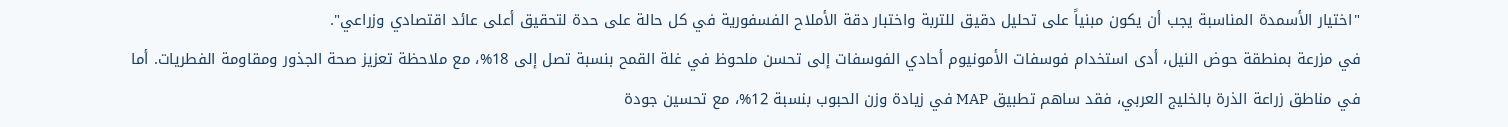"اختيار الأسمدة المناسبة يجب أن يكون مبنياً على تحليل دقيق للتربة واختبار دقة الأملاح الفسفورية في كل حالة على حدة لتحقيق أعلى عائد اقتصادي وزراعي".
في مزرعة بمنطقة حوض النيل، أدى استخدام فوسفات الأمونيوم أحادي الفوسفات إلى تحسن ملحوظ في غلة القمح بنسبة تصل إلى 18%، مع ملاحظة تعزيز صحة الجذور ومقاومة الفطريات. أما في مناطق زراعة الذرة بالخليج العربي، فقد ساهم تطبيق MAP في زيادة وزن الحبوب بنسبة 12%، مع تحسين جودة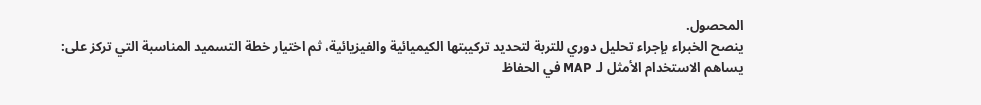المحصول.
ينصح الخبراء بإجراء تحليل دوري للتربة لتحديد تركيبتها الكيميائية والفيزيائية، ثم اختيار خطة التسميد المناسبة التي تركز على:
يساهم الاستخدام الأمثل لـ MAP في الحفاظ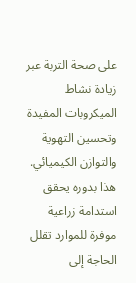على صحة التربة عبر زيادة نشاط الميكروبات المفيدة وتحسين التهوية والتوازن الكيميائي. هذا بدوره يحقق استدامة زراعية موفرة للموارد تقلل الحاجة إلى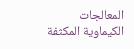المعالجات الكيماوية المكثفة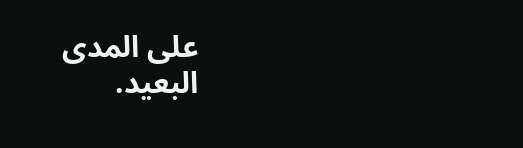على المدى البعيد.